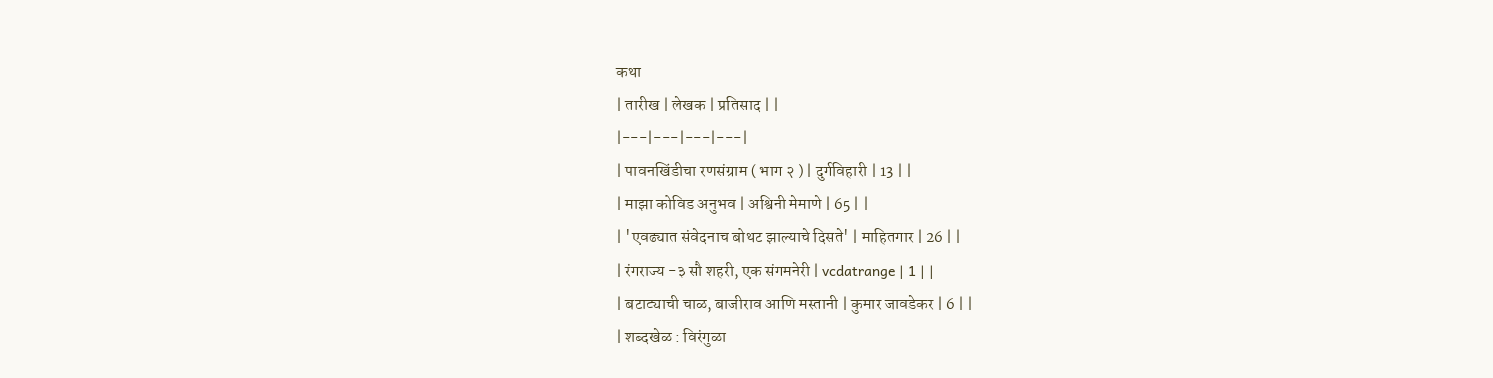कथा
| तारीख | लेखक | प्रतिसाद | |
|---|---|---|---|
| पावनखिंडीचा रणसंग्राम ( भाग २ ) | दुर्गविहारी | 13 | |
| माझा कोविड अनुभव | अश्विनी मेमाणे | 65 | |
| 'एवढ्यात संवेदनाच बोथट झाल्याचे दिसते' | माहितगार | 26 | |
| रंगराज्य -३ सौ शहरी, एक संगमनेरी | vcdatrange | 1 | |
| बटाट्याची चाळ, बाजीराव आणि मस्तानी | कुमार जावडेकर | 6 | |
| शब्दखेळ : विरंगुळा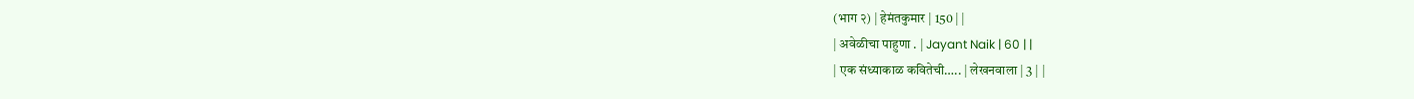(भाग २) | हेमंतकुमार | 150 | |
| अवेळीचा पाहुणा . | Jayant Naik | 60 | |
| एक संध्याकाळ कवितेची….. | लेखनवाला | 3 | |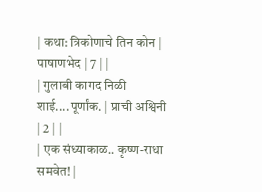| कथा: त्रिकोणाचे तिन कोन | पाषाणभेद | 7 | |
| गुलाबी कागद निळी शाई....पूर्णांक. | प्राची अश्विनी | 2 | |
| एक संध्याकाळ.. कृष्ण-राधा समवेत! |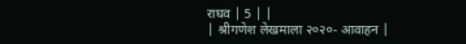राघव | 5 | |
| श्रीगणेश लेखमाला २०२०- आवाहन |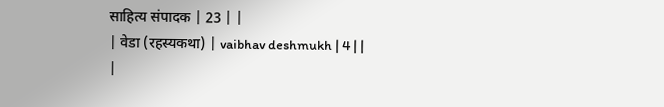साहित्य संपादक | 23 | |
| वेडा (रहस्यकथा) | vaibhav deshmukh | 4 | |
|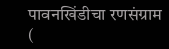पावनखिंडीचा रणसंग्राम (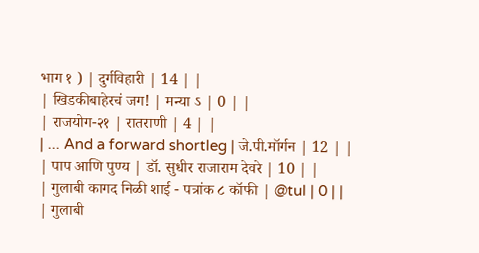भाग १ ) | दुर्गविहारी | 14 | |
| खिडकीबाहेरचं जग! | मन्या ऽ | 0 | |
| राजयोग-२१ | रातराणी | 4 | |
| ... And a forward shortleg | जे.पी.मॉर्गन | 12 | |
| पाप आणि पुण्य | डॉ. सुधीर राजाराम देवरे | 10 | |
| गुलाबी कागद निळी शाई - पत्रांक ८ कॉफी | @tul | 0 | |
| गुलाबी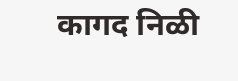कागद निळी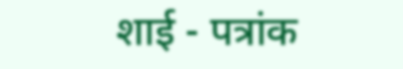शाई - पत्रांक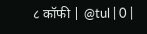८ कॉफी | @tul | 0 |